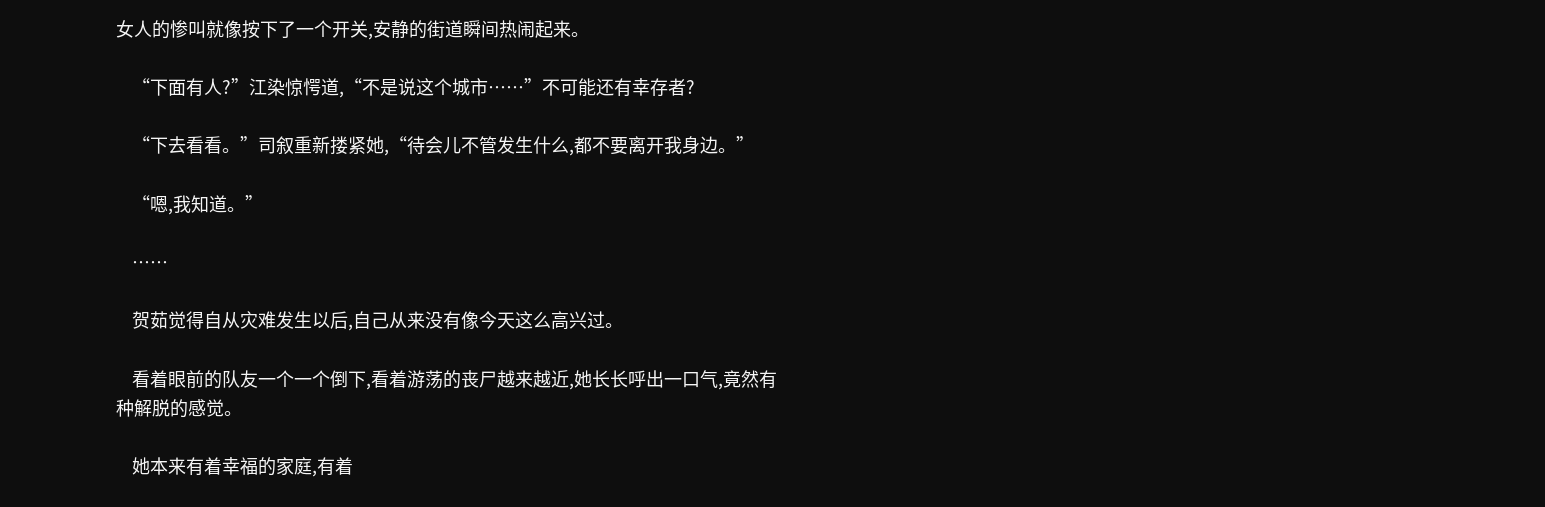女人的惨叫就像按下了一个开关,安静的街道瞬间热闹起来。

    “下面有人?”江染惊愕道,“不是说这个城市……”不可能还有幸存者?

    “下去看看。”司叙重新搂紧她,“待会儿不管发生什么,都不要离开我身边。”

    “嗯,我知道。”

    ……

    贺茹觉得自从灾难发生以后,自己从来没有像今天这么高兴过。

    看着眼前的队友一个一个倒下,看着游荡的丧尸越来越近,她长长呼出一口气,竟然有种解脱的感觉。

    她本来有着幸福的家庭,有着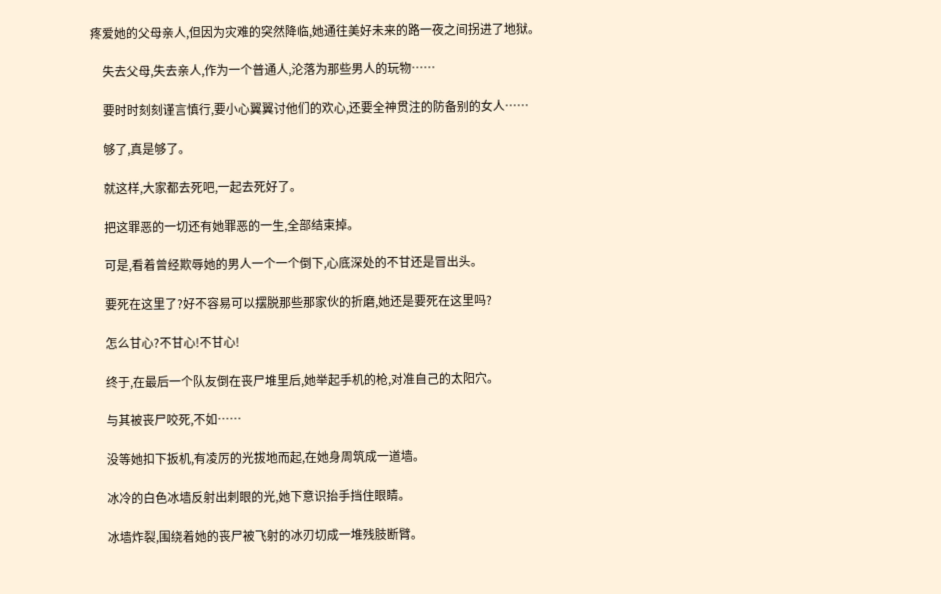疼爱她的父母亲人,但因为灾难的突然降临,她通往美好未来的路一夜之间拐进了地狱。

    失去父母,失去亲人,作为一个普通人,沦落为那些男人的玩物……

    要时时刻刻谨言慎行,要小心翼翼讨他们的欢心,还要全神贯注的防备别的女人……

    够了,真是够了。

    就这样,大家都去死吧,一起去死好了。

    把这罪恶的一切还有她罪恶的一生,全部结束掉。

    可是,看着曾经欺辱她的男人一个一个倒下,心底深处的不甘还是冒出头。

    要死在这里了?好不容易可以摆脱那些那家伙的折磨,她还是要死在这里吗?

    怎么甘心?不甘心!不甘心!

    终于,在最后一个队友倒在丧尸堆里后,她举起手机的枪,对准自己的太阳穴。

    与其被丧尸咬死,不如……

    没等她扣下扳机,有凌厉的光拔地而起,在她身周筑成一道墙。

    冰冷的白色冰墙反射出刺眼的光,她下意识抬手挡住眼睛。

    冰墙炸裂,围绕着她的丧尸被飞射的冰刃切成一堆残肢断臂。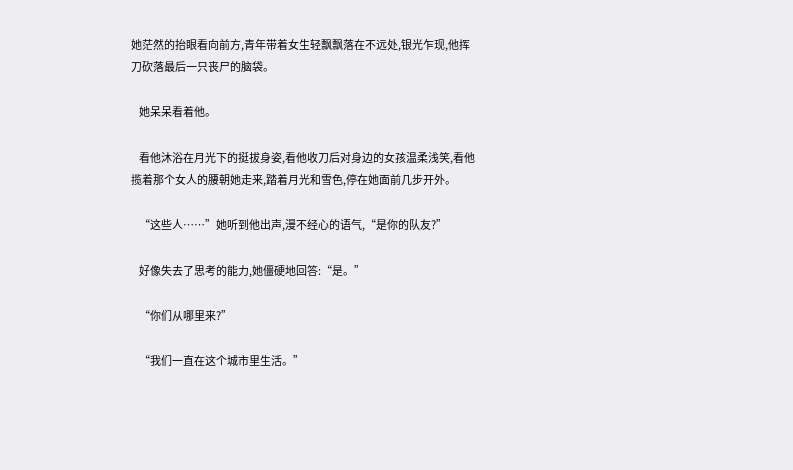她茫然的抬眼看向前方,青年带着女生轻飘飘落在不远处,银光乍现,他挥刀砍落最后一只丧尸的脑袋。

    她呆呆看着他。

    看他沐浴在月光下的挺拔身姿,看他收刀后对身边的女孩温柔浅笑,看他揽着那个女人的腰朝她走来,踏着月光和雪色,停在她面前几步开外。

    “这些人……”她听到他出声,漫不经心的语气,“是你的队友?”

    好像失去了思考的能力,她僵硬地回答:“是。”

    “你们从哪里来?”

    “我们一直在这个城市里生活。”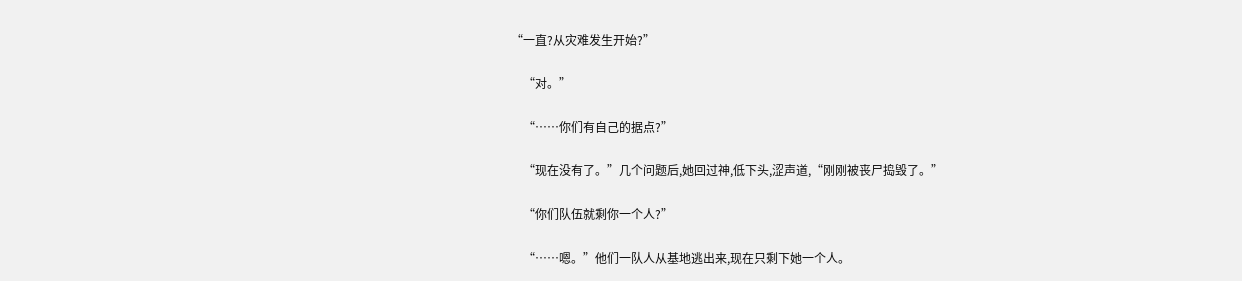“一直?从灾难发生开始?”

    “对。”

    “……你们有自己的据点?”

    “现在没有了。”几个问题后,她回过神,低下头,涩声道,“刚刚被丧尸捣毁了。”

    “你们队伍就剩你一个人?”

    “……嗯。”他们一队人从基地逃出来,现在只剩下她一个人。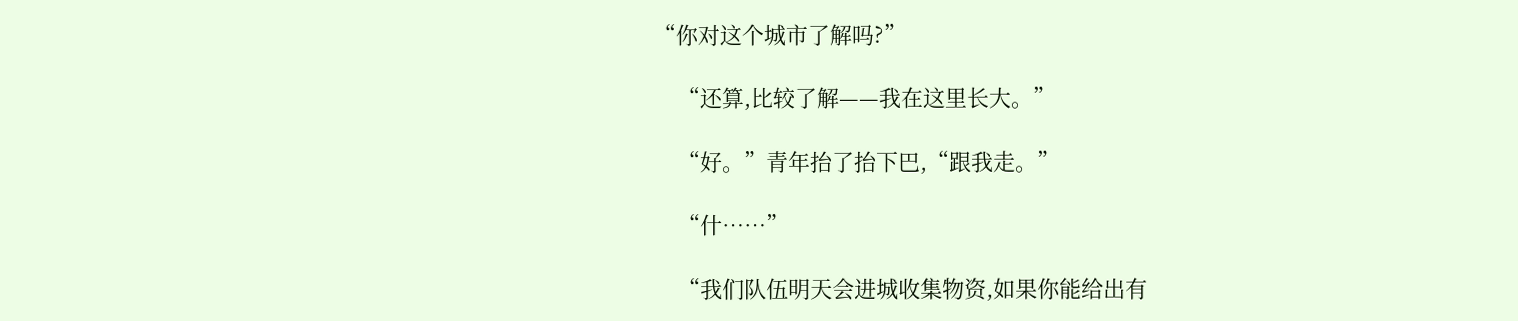“你对这个城市了解吗?”

    “还算,比较了解——我在这里长大。”

    “好。”青年抬了抬下巴,“跟我走。”

    “什……”

    “我们队伍明天会进城收集物资,如果你能给出有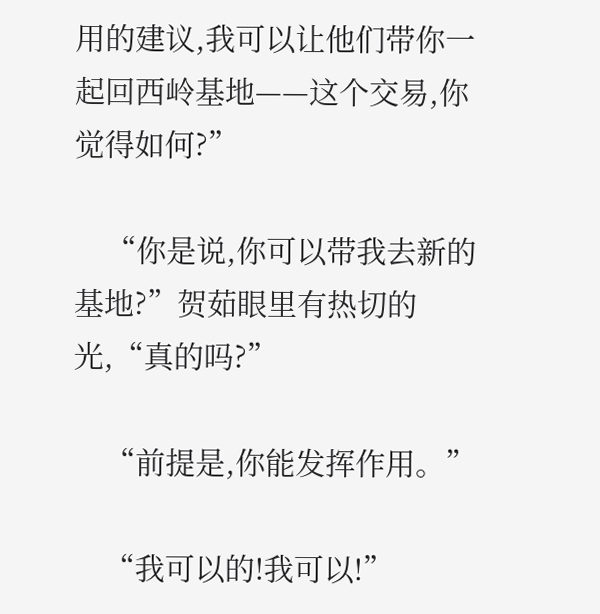用的建议,我可以让他们带你一起回西岭基地——这个交易,你觉得如何?”

    “你是说,你可以带我去新的基地?”贺茹眼里有热切的光,“真的吗?”

    “前提是,你能发挥作用。”

    “我可以的!我可以!”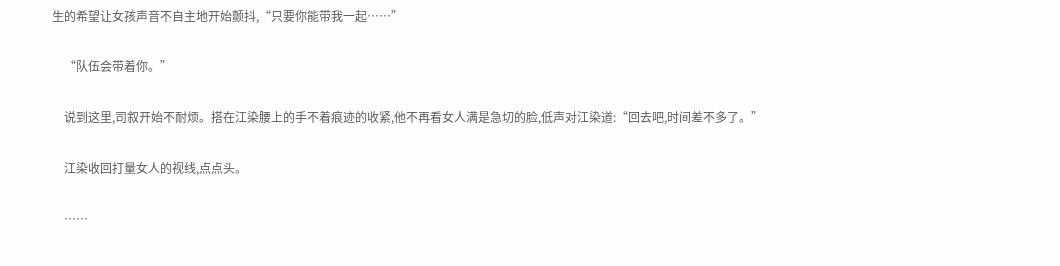生的希望让女孩声音不自主地开始颤抖,“只要你能带我一起……”

    “队伍会带着你。”

    说到这里,司叙开始不耐烦。搭在江染腰上的手不着痕迹的收紧,他不再看女人满是急切的脸,低声对江染道:“回去吧,时间差不多了。”

    江染收回打量女人的视线,点点头。

    ……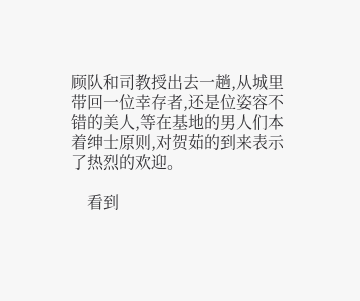顾队和司教授出去一趟,从城里带回一位幸存者,还是位姿容不错的美人,等在基地的男人们本着绅士原则,对贺茹的到来表示了热烈的欢迎。

    看到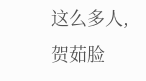这么多人,贺茹脸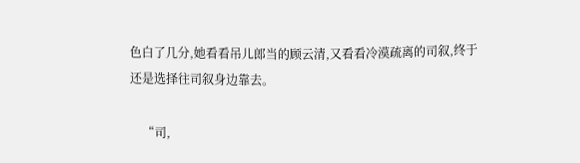色白了几分,她看看吊儿郎当的顾云清,又看看冷漠疏离的司叙,终于还是选择往司叙身边靠去。

    “司,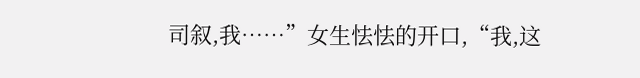司叙,我……”女生怯怯的开口,“我,这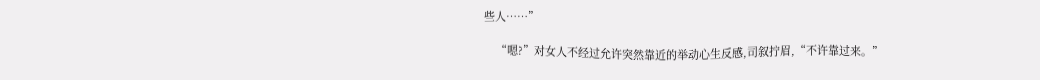些人……”

    “嗯?”对女人不经过允许突然靠近的举动心生反感,司叙拧眉,“不许靠过来。”